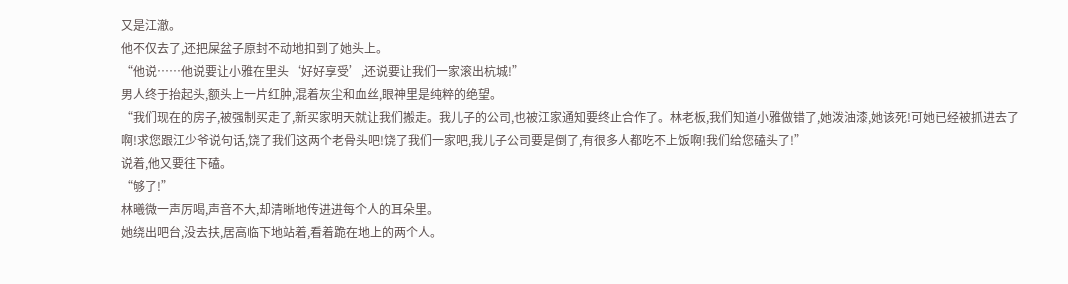又是江澈。
他不仅去了,还把屎盆子原封不动地扣到了她头上。
“他说……他说要让小雅在里头‘好好享受’,还说要让我们一家滚出杭城!”
男人终于抬起头,额头上一片红肿,混着灰尘和血丝,眼神里是纯粹的绝望。
“我们现在的房子,被强制买走了,新买家明天就让我们搬走。我儿子的公司,也被江家通知要终止合作了。林老板,我们知道小雅做错了,她泼油漆,她该死!可她已经被抓进去了啊!求您跟江少爷说句话,饶了我们这两个老骨头吧!饶了我们一家吧,我儿子公司要是倒了,有很多人都吃不上饭啊!我们给您磕头了!”
说着,他又要往下磕。
“够了!”
林曦微一声厉喝,声音不大,却清晰地传进进每个人的耳朵里。
她绕出吧台,没去扶,居高临下地站着,看着跪在地上的两个人。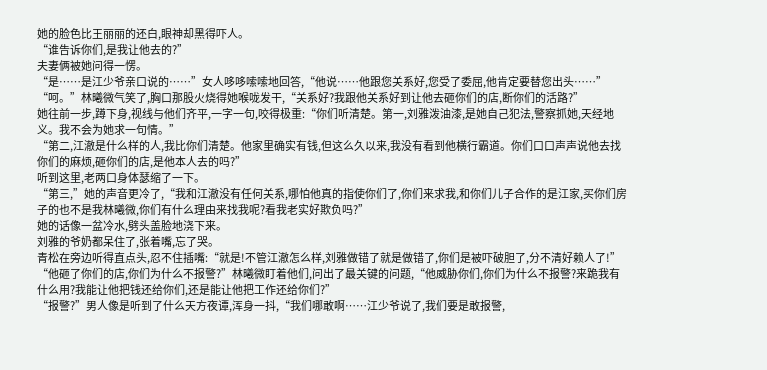她的脸色比王丽丽的还白,眼神却黑得吓人。
“谁告诉你们,是我让他去的?”
夫妻俩被她问得一愣。
“是……是江少爷亲口说的……”女人哆哆嗦嗦地回答,“他说……他跟您关系好,您受了委屈,他肯定要替您出头……”
“呵。”林曦微气笑了,胸口那股火烧得她喉咙发干,“关系好?我跟他关系好到让他去砸你们的店,断你们的活路?”
她往前一步,蹲下身,视线与他们齐平,一字一句,咬得极重:“你们听清楚。第一,刘雅泼油漆,是她自己犯法,警察抓她,天经地义。我不会为她求一句情。”
“第二,江澈是什么样的人,我比你们清楚。他家里确实有钱,但这么久以来,我没有看到他横行霸道。你们口口声声说他去找你们的麻烦,砸你们的店,是他本人去的吗?”
听到这里,老两口身体瑟缩了一下。
“第三,”她的声音更冷了,“我和江澈没有任何关系,哪怕他真的指使你们了,你们来求我,和你们儿子合作的是江家,买你们房子的也不是我林曦微,你们有什么理由来找我呢?看我老实好欺负吗?”
她的话像一盆冷水,劈头盖脸地浇下来。
刘雅的爷奶都呆住了,张着嘴,忘了哭。
青松在旁边听得直点头,忍不住插嘴:“就是!不管江澈怎么样,刘雅做错了就是做错了,你们是被吓破胆了,分不清好赖人了!”
“他砸了你们的店,你们为什么不报警?”林曦微盯着他们,问出了最关键的问题,“他威胁你们,你们为什么不报警?来跪我有什么用?我能让他把钱还给你们,还是能让他把工作还给你们?”
“报警?”男人像是听到了什么天方夜谭,浑身一抖,“我们哪敢啊……江少爷说了,我们要是敢报警,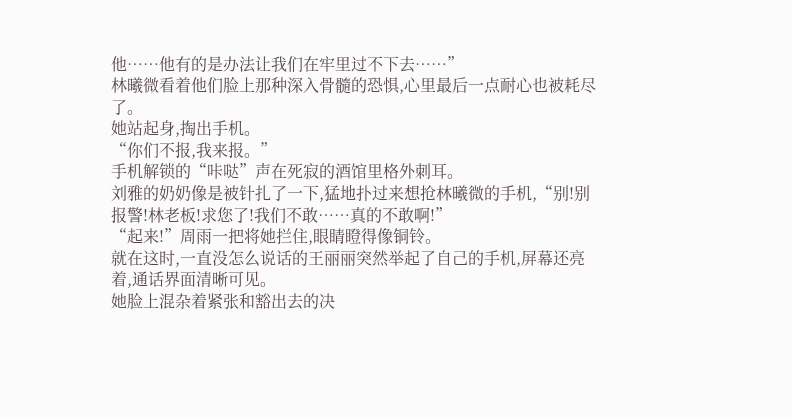他……他有的是办法让我们在牢里过不下去……”
林曦微看着他们脸上那种深入骨髓的恐惧,心里最后一点耐心也被耗尽了。
她站起身,掏出手机。
“你们不报,我来报。”
手机解锁的“咔哒”声在死寂的酒馆里格外刺耳。
刘雅的奶奶像是被针扎了一下,猛地扑过来想抢林曦微的手机,“别!别报警!林老板!求您了!我们不敢……真的不敢啊!”
“起来!”周雨一把将她拦住,眼睛瞪得像铜铃。
就在这时,一直没怎么说话的王丽丽突然举起了自己的手机,屏幕还亮着,通话界面清晰可见。
她脸上混杂着紧张和豁出去的决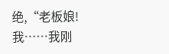绝,“老板娘!我……我刚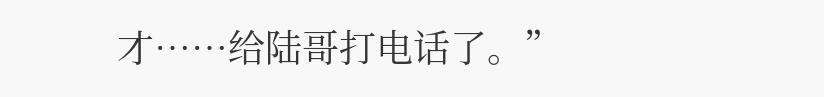才……给陆哥打电话了。”